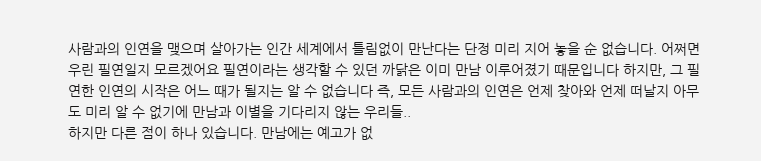사람과의 인연을 맺으며 살아가는 인간 세계에서 틀림없이 만난다는 단정 미리 지어 놓을 순 없습니다. 어쩌면 우린 필연일지 모르겠어요 필연이라는 생각할 수 있던 까닭은 이미 만남 이루어졌기 때문입니다 하지만, 그 필연한 인연의 시작은 어느 때가 될지는 알 수 없습니다 즉, 모든 사람과의 인연은 언제 찾아와 언제 떠날지 아무도 미리 알 수 없기에 만남과 이별을 기다리지 않는 우리들..
하지만 다른 점이 하나 있습니다. 만남에는 예고가 없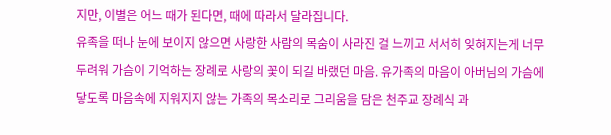지만, 이별은 어느 때가 된다면, 때에 따라서 달라집니다.
유족을 떠나 눈에 보이지 않으면 사랑한 사람의 목숨이 사라진 걸 느끼고 서서히 잊혀지는게 너무 두려워 가슴이 기억하는 장례로 사랑의 꽃이 되길 바랬던 마음. 유가족의 마음이 아버님의 가슴에 닿도록 마음속에 지워지지 않는 가족의 목소리로 그리움을 담은 천주교 장례식 과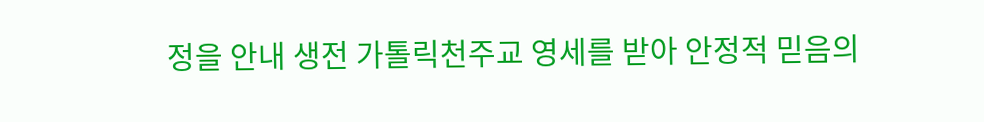정을 안내 생전 가톨릭천주교 영세를 받아 안정적 믿음의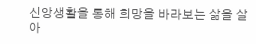신앙생활을 통해 희망을 바라보는 삶을 살아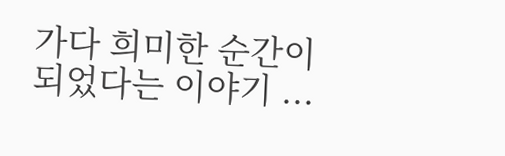가다 희미한 순간이 되었다는 이야기 ...